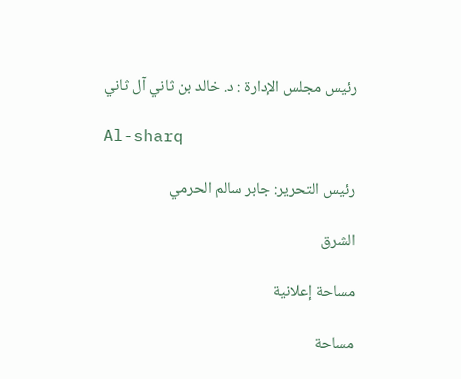رئيس مجلس الإدارة : د. خالد بن ثاني آل ثاني

Al-sharq

رئيس التحرير: جابر سالم الحرمي

الشرق

مساحة إعلانية

مساحة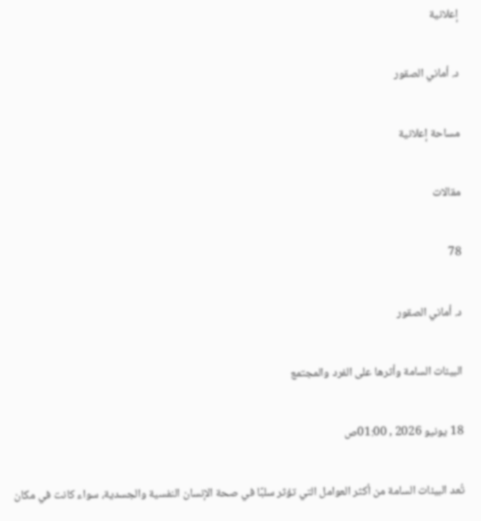إعلانية

د. أماني الصقور

مساحة إعلانية

مقالات

78

د. أماني الصقور

البيئات السامة وأثرها على الفرد والمجتمع

18 يونيو 2026 , 01:00ص

تُعد البيئات السامة من أكثر العوامل التي تؤثر سلبًا في صحة الإنسان النفسية والجسدية، سواء كانت في مكان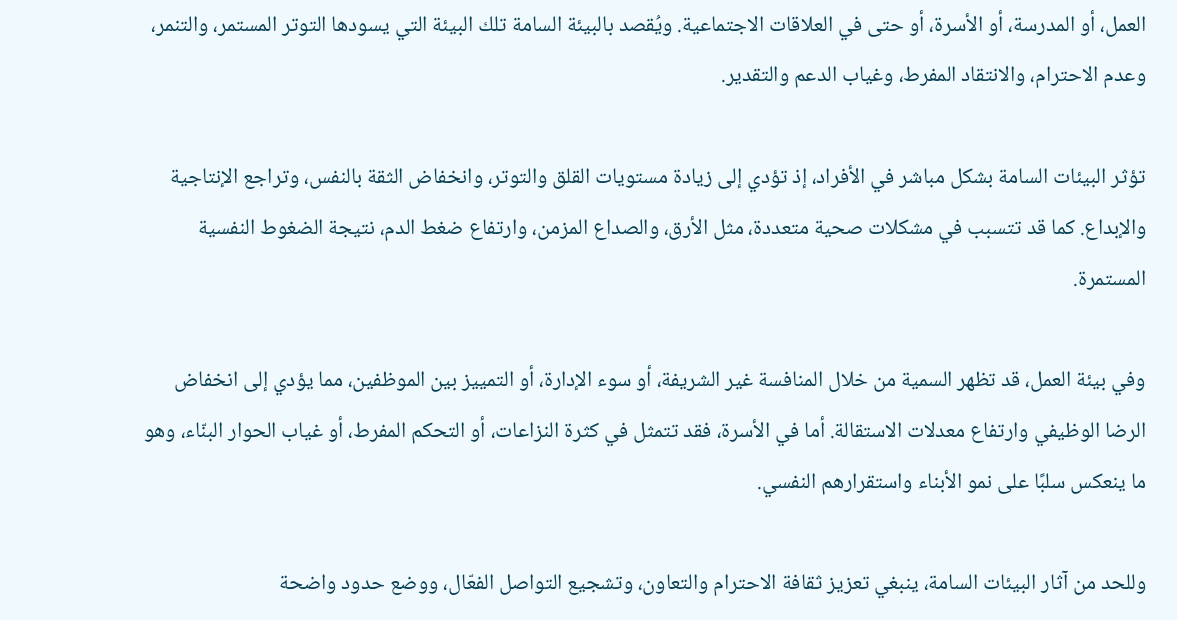العمل، أو المدرسة، أو الأسرة، أو حتى في العلاقات الاجتماعية. ويُقصد بالبيئة السامة تلك البيئة التي يسودها التوتر المستمر، والتنمر، وعدم الاحترام، والانتقاد المفرط، وغياب الدعم والتقدير.

تؤثر البيئات السامة بشكل مباشر في الأفراد، إذ تؤدي إلى زيادة مستويات القلق والتوتر، وانخفاض الثقة بالنفس، وتراجع الإنتاجية والإبداع. كما قد تتسبب في مشكلات صحية متعددة، مثل الأرق، والصداع المزمن، وارتفاع ضغط الدم، نتيجة الضغوط النفسية المستمرة.

وفي بيئة العمل، قد تظهر السمية من خلال المنافسة غير الشريفة، أو سوء الإدارة، أو التمييز بين الموظفين، مما يؤدي إلى انخفاض الرضا الوظيفي وارتفاع معدلات الاستقالة. أما في الأسرة، فقد تتمثل في كثرة النزاعات، أو التحكم المفرط، أو غياب الحوار البنّاء، وهو ما ينعكس سلبًا على نمو الأبناء واستقرارهم النفسي.

وللحد من آثار البيئات السامة، ينبغي تعزيز ثقافة الاحترام والتعاون، وتشجيع التواصل الفعّال، ووضع حدود واضحة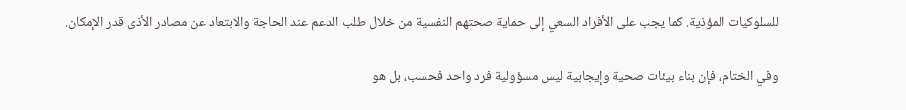للسلوكيات المؤذية. كما يجب على الأفراد السعي إلى حماية صحتهم النفسية من خلال طلب الدعم عند الحاجة والابتعاد عن مصادر الأذى قدر الإمكان.

وفي الختام، فإن بناء بيئات صحية وإيجابية ليس مسؤولية فرد واحد فحسب، بل هو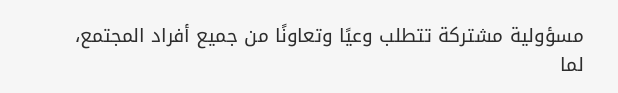مسؤولية مشتركة تتطلب وعيًا وتعاونًا من جميع أفراد المجتمع، لما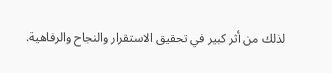لذلك من أثر كبير في تحقيق الاستقرار والنجاح والرفاهية.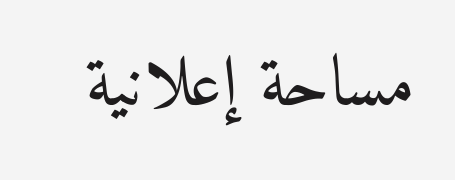مساحة إعلانية